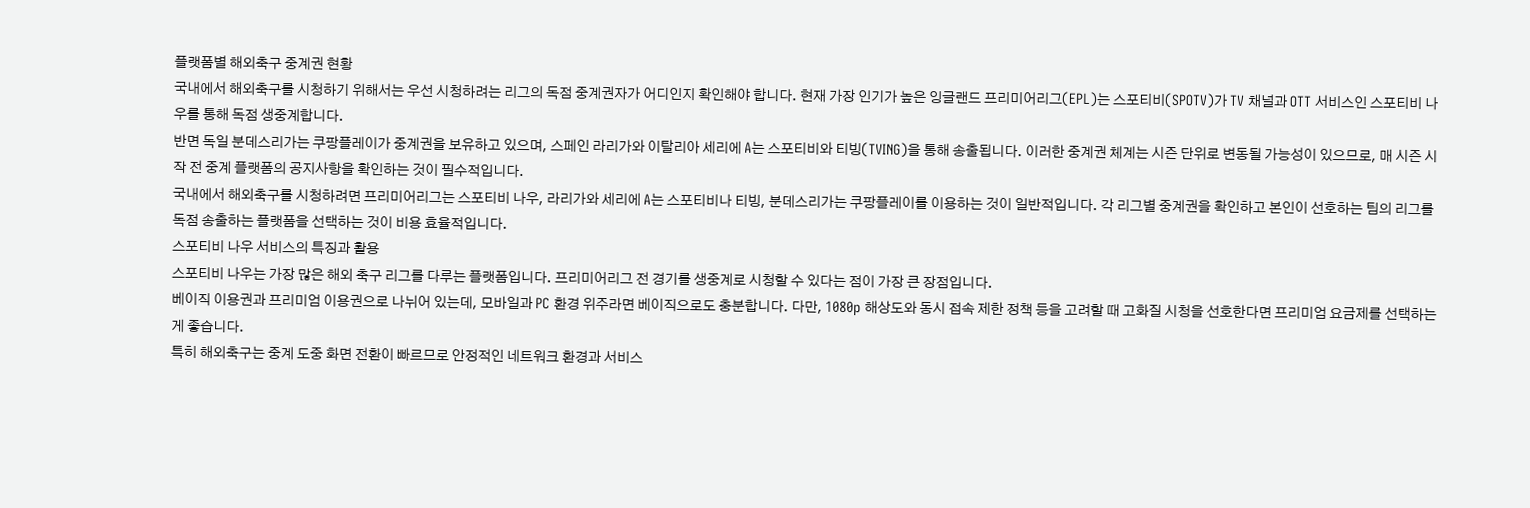플랫폼별 해외축구 중계권 현황
국내에서 해외축구를 시청하기 위해서는 우선 시청하려는 리그의 독점 중계권자가 어디인지 확인해야 합니다. 현재 가장 인기가 높은 잉글랜드 프리미어리그(EPL)는 스포티비(SPOTV)가 TV 채널과 OTT 서비스인 스포티비 나우를 통해 독점 생중계합니다.
반면 독일 분데스리가는 쿠팡플레이가 중계권을 보유하고 있으며, 스페인 라리가와 이탈리아 세리에 A는 스포티비와 티빙(TVING)을 통해 송출됩니다. 이러한 중계권 체계는 시즌 단위로 변동될 가능성이 있으므로, 매 시즌 시작 전 중계 플랫폼의 공지사항을 확인하는 것이 필수적입니다.
국내에서 해외축구를 시청하려면 프리미어리그는 스포티비 나우, 라리가와 세리에 A는 스포티비나 티빙, 분데스리가는 쿠팡플레이를 이용하는 것이 일반적입니다. 각 리그별 중계권을 확인하고 본인이 선호하는 팀의 리그를 독점 송출하는 플랫폼을 선택하는 것이 비용 효율적입니다.
스포티비 나우 서비스의 특징과 활용
스포티비 나우는 가장 많은 해외 축구 리그를 다루는 플랫폼입니다. 프리미어리그 전 경기를 생중계로 시청할 수 있다는 점이 가장 큰 장점입니다.
베이직 이용권과 프리미엄 이용권으로 나뉘어 있는데, 모바일과 PC 환경 위주라면 베이직으로도 충분합니다. 다만, 1080p 해상도와 동시 접속 제한 정책 등을 고려할 때 고화질 시청을 선호한다면 프리미엄 요금제를 선택하는 게 좋습니다.
특히 해외축구는 중계 도중 화면 전환이 빠르므로 안정적인 네트워크 환경과 서비스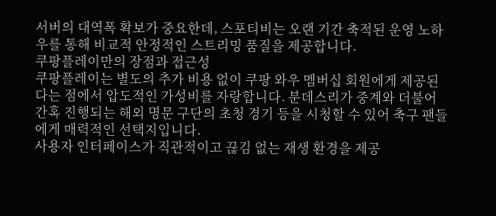서버의 대역폭 확보가 중요한데, 스포티비는 오랜 기간 축적된 운영 노하우를 통해 비교적 안정적인 스트리밍 품질을 제공합니다.
쿠팡플레이만의 장점과 접근성
쿠팡플레이는 별도의 추가 비용 없이 쿠팡 와우 멤버십 회원에게 제공된다는 점에서 압도적인 가성비를 자랑합니다. 분데스리가 중계와 더불어 간혹 진행되는 해외 명문 구단의 초청 경기 등을 시청할 수 있어 축구 팬들에게 매력적인 선택지입니다.
사용자 인터페이스가 직관적이고 끊김 없는 재생 환경을 제공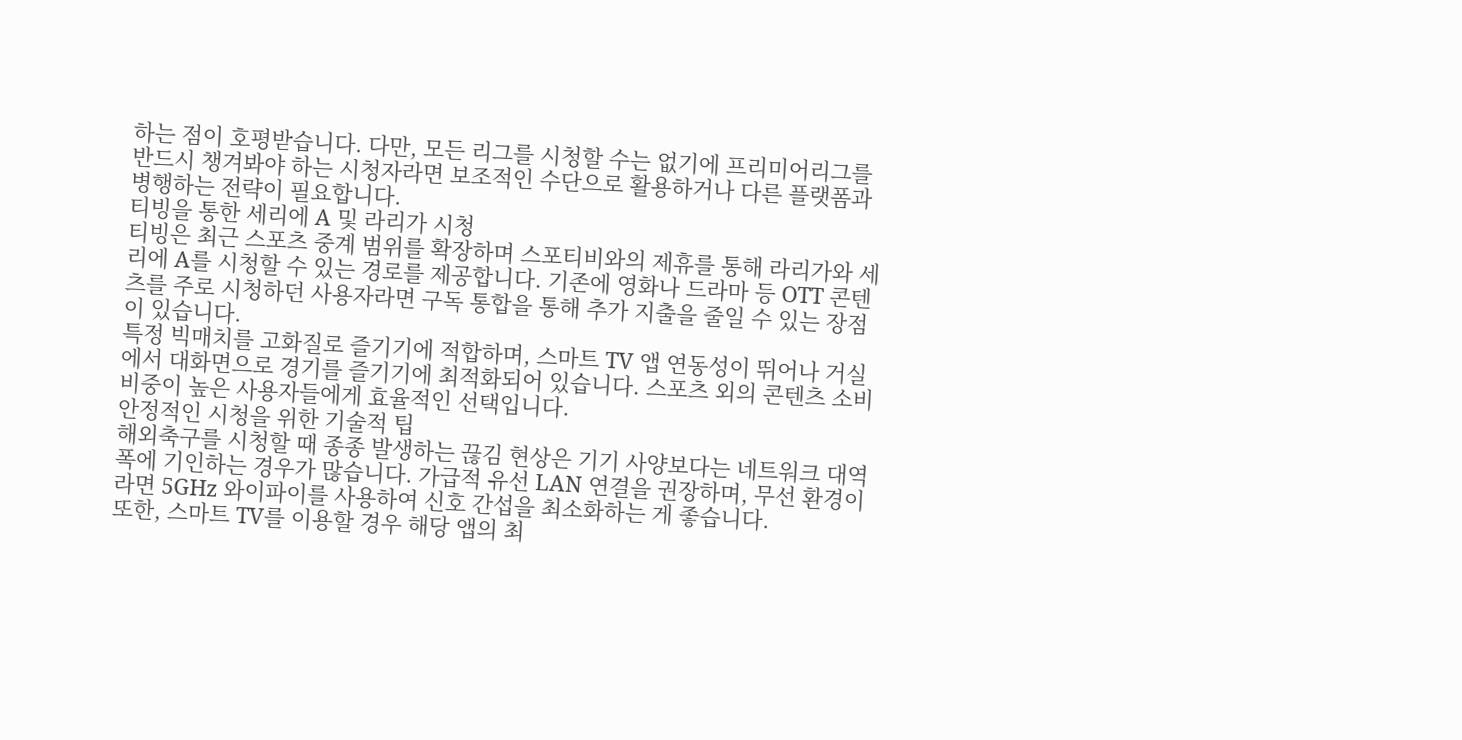하는 점이 호평받습니다. 다만, 모든 리그를 시청할 수는 없기에 프리미어리그를 반드시 챙겨봐야 하는 시청자라면 보조적인 수단으로 활용하거나 다른 플랫폼과 병행하는 전략이 필요합니다.
티빙을 통한 세리에 A 및 라리가 시청
티빙은 최근 스포츠 중계 범위를 확장하며 스포티비와의 제휴를 통해 라리가와 세리에 A를 시청할 수 있는 경로를 제공합니다. 기존에 영화나 드라마 등 OTT 콘텐츠를 주로 시청하던 사용자라면 구독 통합을 통해 추가 지출을 줄일 수 있는 장점이 있습니다.
특정 빅매치를 고화질로 즐기기에 적합하며, 스마트 TV 앱 연동성이 뛰어나 거실에서 대화면으로 경기를 즐기기에 최적화되어 있습니다. 스포츠 외의 콘텐츠 소비 비중이 높은 사용자들에게 효율적인 선택입니다.
안정적인 시청을 위한 기술적 팁
해외축구를 시청할 때 종종 발생하는 끊김 현상은 기기 사양보다는 네트워크 대역폭에 기인하는 경우가 많습니다. 가급적 유선 LAN 연결을 권장하며, 무선 환경이라면 5GHz 와이파이를 사용하여 신호 간섭을 최소화하는 게 좋습니다.
또한, 스마트 TV를 이용할 경우 해당 앱의 최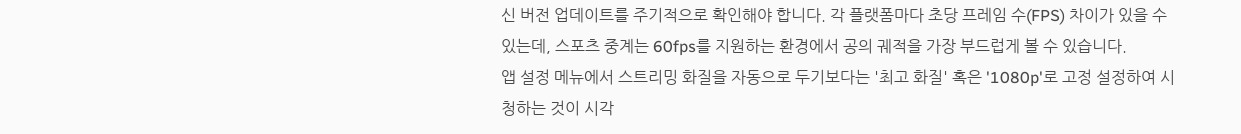신 버전 업데이트를 주기적으로 확인해야 합니다. 각 플랫폼마다 초당 프레임 수(FPS) 차이가 있을 수 있는데, 스포츠 중계는 60fps를 지원하는 환경에서 공의 궤적을 가장 부드럽게 볼 수 있습니다.
앱 설정 메뉴에서 스트리밍 화질을 자동으로 두기보다는 '최고 화질' 혹은 '1080p'로 고정 설정하여 시청하는 것이 시각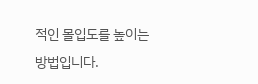적인 몰입도를 높이는 방법입니다.